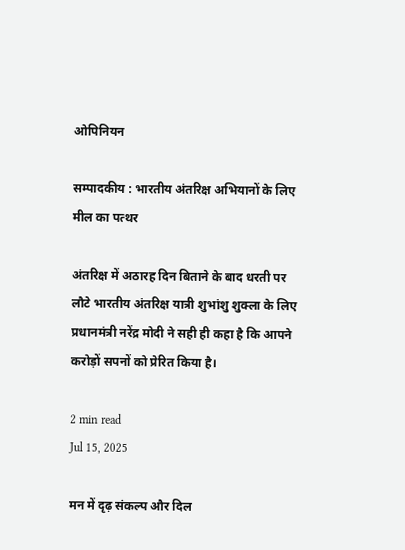ओपिनियन

सम्पादकीय : भारतीय अंतरिक्ष अभियानों के लिए मील का पत्थर

अंतरिक्ष में अठारह दिन बिताने के बाद धरती पर लौटे भारतीय अंतरिक्ष यात्री शुभांशु शुक्ला के लिए प्रधानमंत्री नरेंद्र मोदी ने सही ही कहा है कि आपने करोड़ों सपनों को प्रेरित किया है।

2 min read
Jul 15, 2025

मन में दृढ़ संकल्प और दिल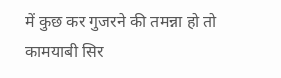में कुछ कर गुजरने की तमन्ना हो तो कामयाबी सिर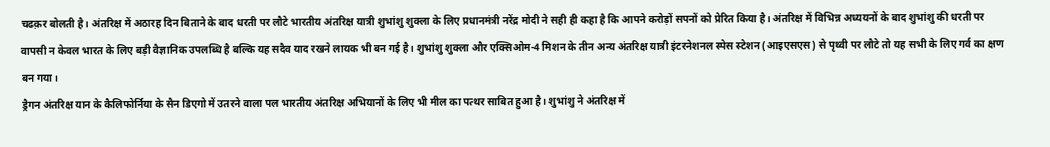चढक़र बोलती है। अंतरिक्ष में अठारह दिन बिताने के बाद धरती पर लौटे भारतीय अंतरिक्ष यात्री शुभांशु शुक्ला के लिए प्रधानमंत्री नरेंद्र मोदी ने सही ही कहा है कि आपने करोड़ों सपनों को प्रेरित किया है। अंतरिक्ष में विभिन्न अध्ययनों के बाद शुभांशु की धरती पर वापसी न केवल भारत के लिए बड़ी वैज्ञानिक उपलब्धि है बल्कि यह सदैव याद रखने लायक भी बन गई है। शुभांशु शुक्ला और एक्सिओम-4 मिशन के तीन अन्य अंतरिक्ष यात्री इंटरनेशनल स्पेस स्टेशन (आइएसएस) से पृथ्वी पर लौटे तो यह सभी के लिए गर्व का क्षण बन गया।
ड्रैगन अंतरिक्ष यान के कैलिफोर्निया के सैन डिएगो में उतरने वाला पल भारतीय अंतरिक्ष अभियानों के लिए भी मील का पत्थर साबित हुआ है। शुभांशु ने अंतरिक्ष में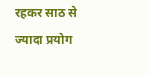रहकर साठ से ज्यादा प्रयोग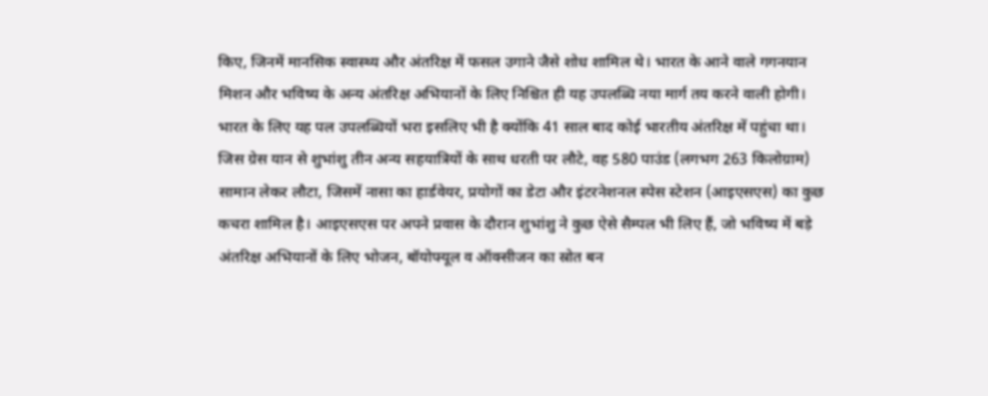किए, जिनमें मानसिक स्वास्थ्य और अंतरिक्ष में फसल उगाने जैसे शोध शामिल थे। भारत के आने वाले गगनयान मिशन और भविष्य के अन्य अंतरिक्ष अभियानों के लिए निश्चित ही यह उपलब्धि नया मार्ग तय करने वाली होगी। भारत के लिए यह पल उपलब्धियों भरा इसलिए भी है क्योंकि 41 साल बाद कोई भारतीय अंतरिक्ष में पहुंचा था। जिस ग्रेस यान से शुभांशु तीन अन्य सहयात्रियों के साथ धरती पर लौटे, वह 580 पाउंड (लगभग 263 किलोग्राम) सामान लेकर लौटा, जिसमें नासा का हार्डवेयर, प्रयोगों का डेटा और इंटरनेशनल स्पेस स्टेशन (आइएसएस) का कुछ कचरा शामिल है। आइएसएस पर अपने प्रवास के दौरान शुभांशु ने कुछ ऐसे सैम्पल भी लिए हैं, जो भविष्य में बड़े अंतरिक्ष अभियानों के लिए भोजन, बॉयोफ्यूल व ऑक्सीजन का स्रोत बन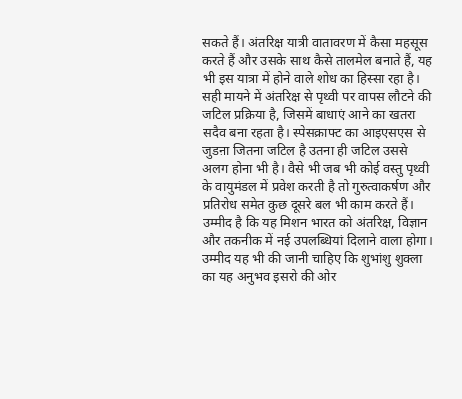सकते हैं। अंतरिक्ष यात्री वातावरण में कैसा महसूस करते हैं और उसके साथ कैसे तालमेल बनाते हैं, यह भी इस यात्रा में होने वाले शोध का हिस्सा रहा है। सही मायने में अंतरिक्ष से पृथ्वी पर वापस लौटने की जटिल प्रक्रिया है, जिसमें बाधाएं आने का खतरा सदैव बना रहता है। स्पेसक्राफ्ट का आइएसएस से जुडऩा जितना जटिल है उतना ही जटिल उससे अलग होना भी है। वैसे भी जब भी कोई वस्तु पृथ्वी के वायुमंडल में प्रवेश करती है तो गुरुत्वाकर्षण और प्रतिरोध समेत कुछ दूसरे बल भी काम करते हैं।
उम्मीद है कि यह मिशन भारत को अंतरिक्ष, विज्ञान और तकनीक में नई उपलब्धियां दिलाने वाला होगा। उम्मीद यह भी की जानी चाहिए कि शुभांशु शुक्ला का यह अनुभव इसरो की ओर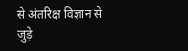से अंतरिक्ष विज्ञान से जुड़े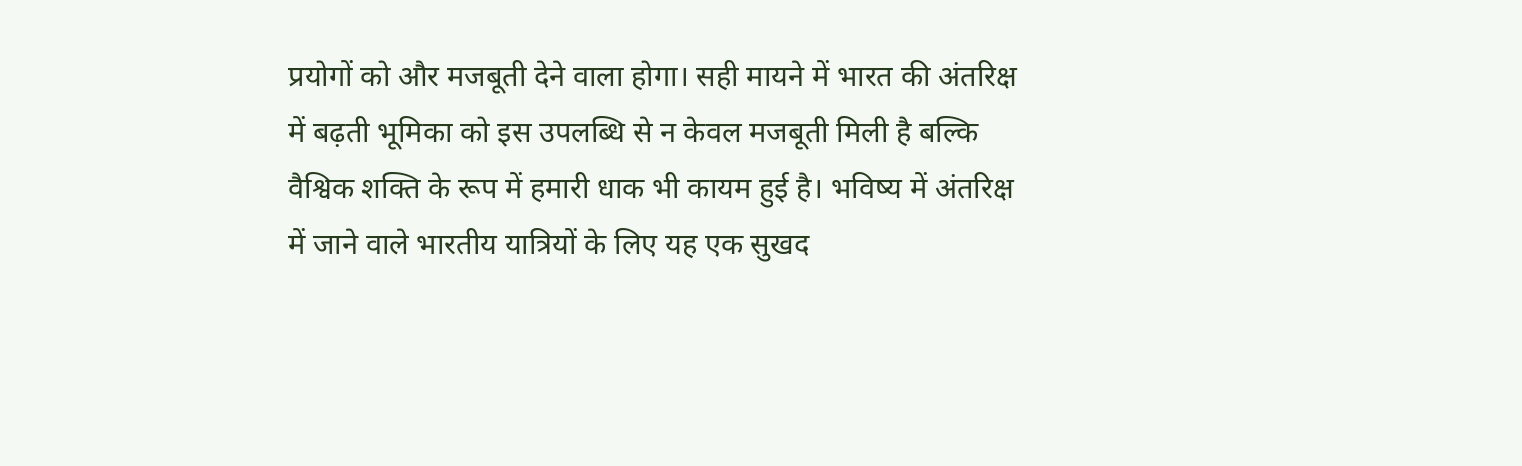प्रयोगों को और मजबूती देने वाला होगा। सही मायने में भारत की अंतरिक्ष में बढ़ती भूमिका को इस उपलब्धि से न केवल मजबूती मिली है बल्कि वैश्विक शक्ति के रूप में हमारी धाक भी कायम हुई है। भविष्य में अंतरिक्ष में जाने वाले भारतीय यात्रियों के लिए यह एक सुखद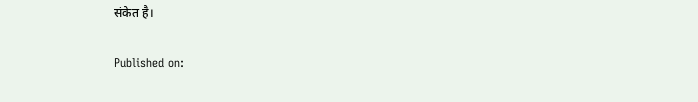संकेत है।

Published on: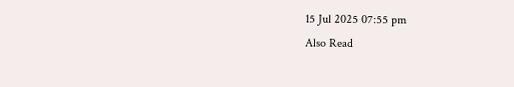15 Jul 2025 07:55 pm
Also Read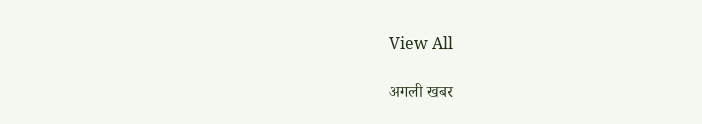View All

अगली खबर